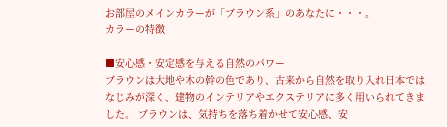お部屋のメインカラーが「ブラウン系」のあなたに・・・。
カラーの特徴

■安心感・安定感を与える自然のパワー
ブラウンは大地や木の幹の色であり、古来から自然を取り入れ日本ではなじみが深く、建物のインテリアやエクステリアに多く用いられてきました。 ブラウンは、気持ちを落ち着かせて安心感、安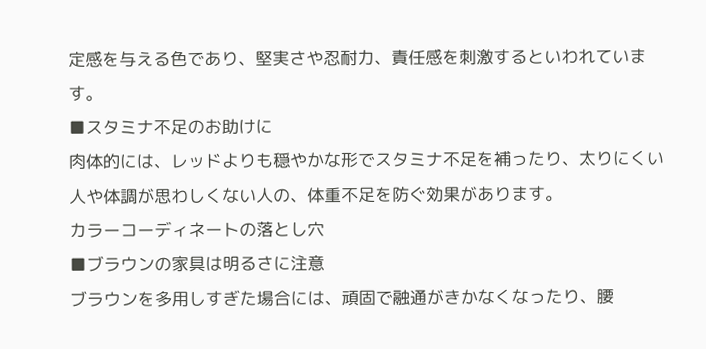定感を与える色であり、堅実さや忍耐力、責任感を刺激するといわれています。
■スタミナ不足のお助けに
肉体的には、レッドよりも穏やかな形でスタミナ不足を補ったり、太りにくい人や体調が思わしくない人の、体重不足を防ぐ効果があります。
カラーコーディネートの落とし穴
■ブラウンの家具は明るさに注意
ブラウンを多用しすぎた場合には、頑固で融通がきかなくなったり、腰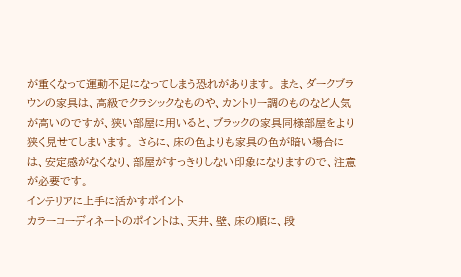が重くなって運動不足になってしまう恐れがあります。 また、ダークブラウンの家具は、高級でクラシックなものや、カントリー調のものなど人気が高いのですが、狭い部屋に用いると、ブラックの家具同様部屋をより狭く見せてしまいます。 さらに、床の色よりも家具の色が暗い場合には、安定感がなくなり、部屋がすっきりしない印象になりますので、注意が必要です。
インテリアに上手に活かすポイント
カラーコーディネートのポイントは、天井、壁、床の順に、段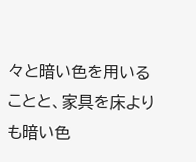々と暗い色を用いることと、家具を床よりも暗い色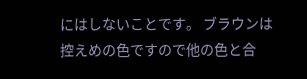にはしないことです。 ブラウンは控えめの色ですので他の色と合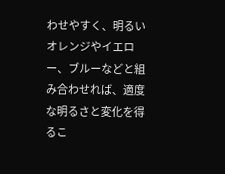わせやすく、明るいオレンジやイエロー、ブルーなどと組み合わせれば、適度な明るさと変化を得るこ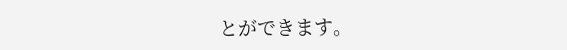とができます。